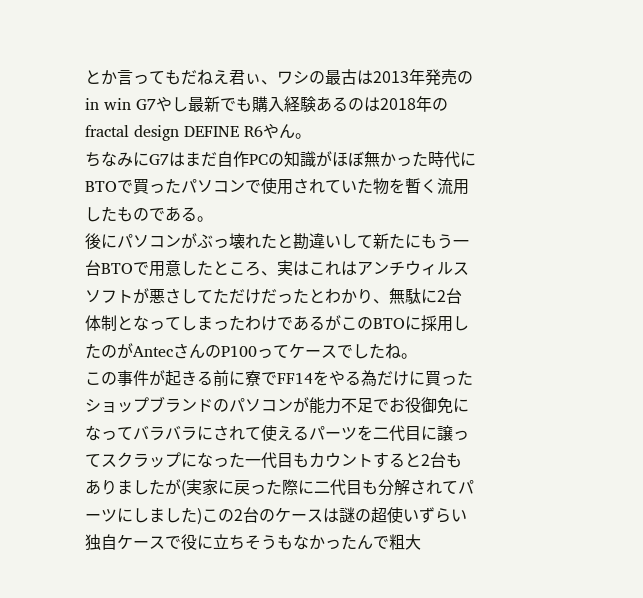とか言ってもだねえ君ぃ、ワシの最古は2013年発売のin win G7やし最新でも購入経験あるのは2018年のfractal design DEFINE R6やん。
ちなみにG7はまだ自作PCの知識がほぼ無かった時代にBTOで買ったパソコンで使用されていた物を暫く流用したものである。
後にパソコンがぶっ壊れたと勘違いして新たにもう一台BTOで用意したところ、実はこれはアンチウィルスソフトが悪さしてただけだったとわかり、無駄に2台体制となってしまったわけであるがこのBTOに採用したのがAntecさんのP100ってケースでしたね。
この事件が起きる前に寮でFF14をやる為だけに買ったショップブランドのパソコンが能力不足でお役御免になってバラバラにされて使えるパーツを二代目に譲ってスクラップになった一代目もカウントすると2台もありましたが(実家に戻った際に二代目も分解されてパーツにしました)この2台のケースは謎の超使いずらい独自ケースで役に立ちそうもなかったんで粗大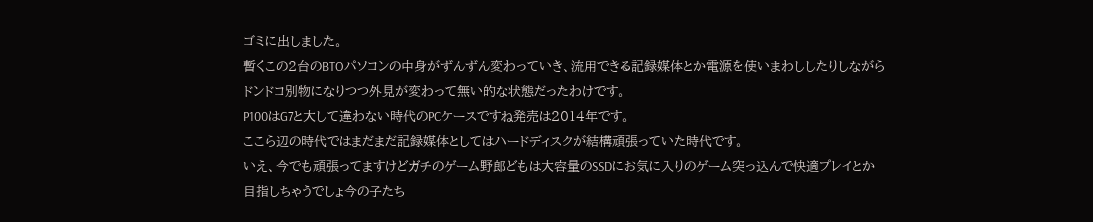ゴミに出しました。
暫くこの2台のBTOパソコンの中身がずんずん変わっていき、流用できる記録媒体とか電源を使いまわししたりしながらドンドコ別物になりつつ外見が変わって無い的な状態だったわけです。
P100はG7と大して違わない時代のPCケースですね発売は2014年です。
ここら辺の時代ではまだまだ記録媒体としてはハードディスクが結構頑張っていた時代です。
いえ、今でも頑張ってますけどガチのゲーム野郎どもは大容量のSSDにお気に入りのゲーム突っ込んで快適プレイとか目指しちゃうでしょ今の子たち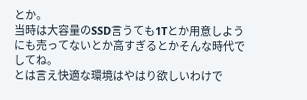とか。
当時は大容量のSSD言うても1Tとか用意しようにも売ってないとか高すぎるとかそんな時代でしてね。
とは言え快適な環境はやはり欲しいわけで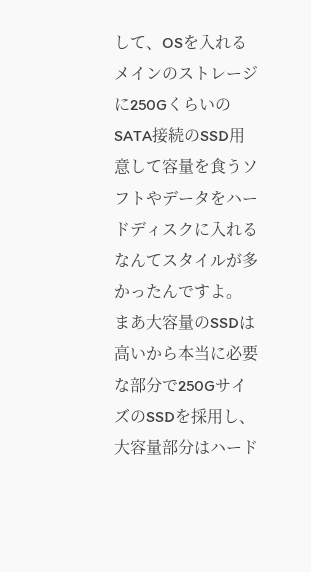して、OSを入れるメインのストレージに250GくらいのSATA接続のSSD用意して容量を食うソフトやデータをハードディスクに入れるなんてスタイルが多かったんですよ。
まあ大容量のSSDは高いから本当に必要な部分で250GサイズのSSDを採用し、大容量部分はハード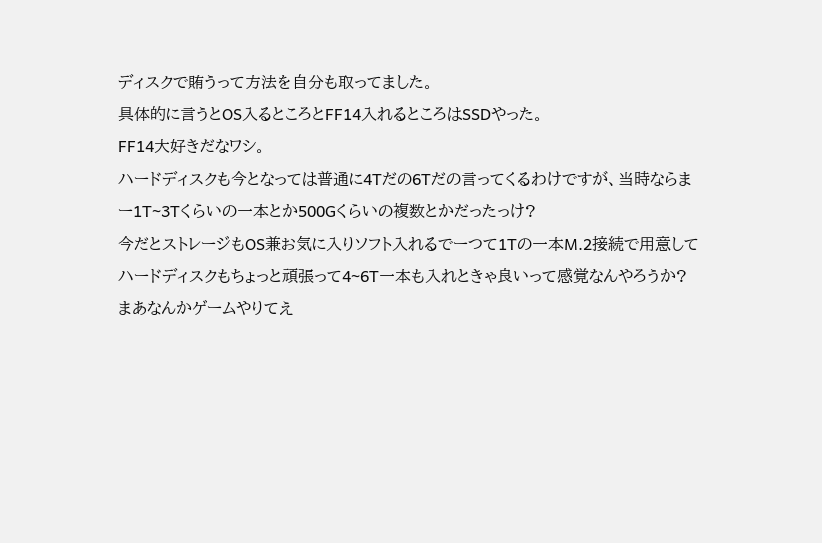ディスクで賄うって方法を自分も取ってました。
具体的に言うとOS入るところとFF14入れるところはSSDやった。
FF14大好きだなワシ。
ハードディスクも今となっては普通に4Tだの6Tだの言ってくるわけですが、当時ならまー1T~3Tくらいの一本とか500Gくらいの複数とかだったっけ?
今だとストレージもOS兼お気に入りソフト入れるでーつて1Tの一本M.2接続で用意してハードディスクもちょっと頑張って4~6T一本も入れときゃ良いって感覚なんやろうか?
まあなんかゲームやりてえ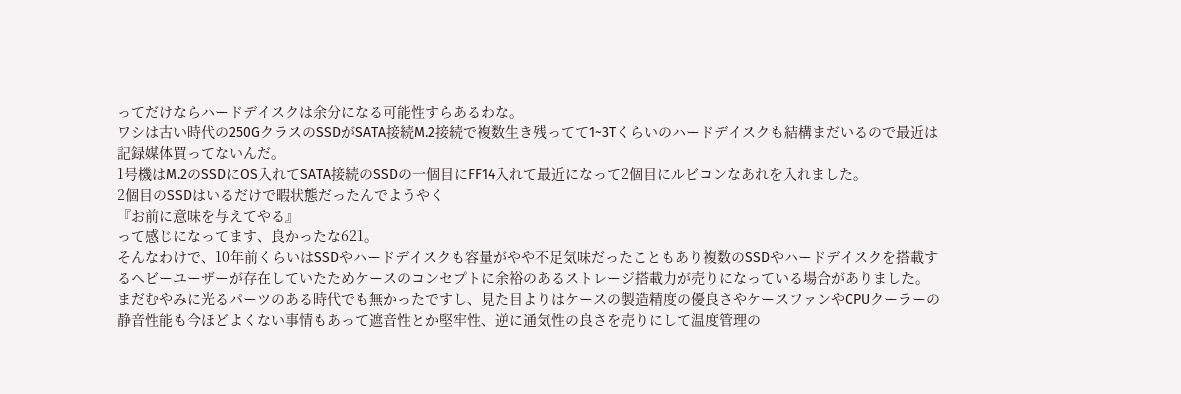ってだけならハードデイスクは余分になる可能性すらあるわな。
ワシは古い時代の250GクラスのSSDがSATA接続M.2接続で複数生き残ってて1~3Tくらいのハードデイスクも結構まだいるので最近は記録媒体買ってないんだ。
1号機はM.2のSSDにOS入れてSATA接続のSSDの一個目にFF14入れて最近になって2個目にルビコンなあれを入れました。
2個目のSSDはいるだけで暇状態だったんでようやく
『お前に意味を与えてやる』
って感じになってます、良かったな621。
そんなわけで、10年前くらいはSSDやハードデイスクも容量がやや不足気味だったこともあり複数のSSDやハードデイスクを搭載するヘビーユーザーが存在していたためケースのコンセプトに余裕のあるストレージ搭載力が売りになっている場合がありました。
まだむやみに光るパーツのある時代でも無かったですし、見た目よりはケースの製造精度の優良さやケースファンやCPUクーラーの静音性能も今ほどよくない事情もあって遮音性とか堅牢性、逆に通気性の良さを売りにして温度管理の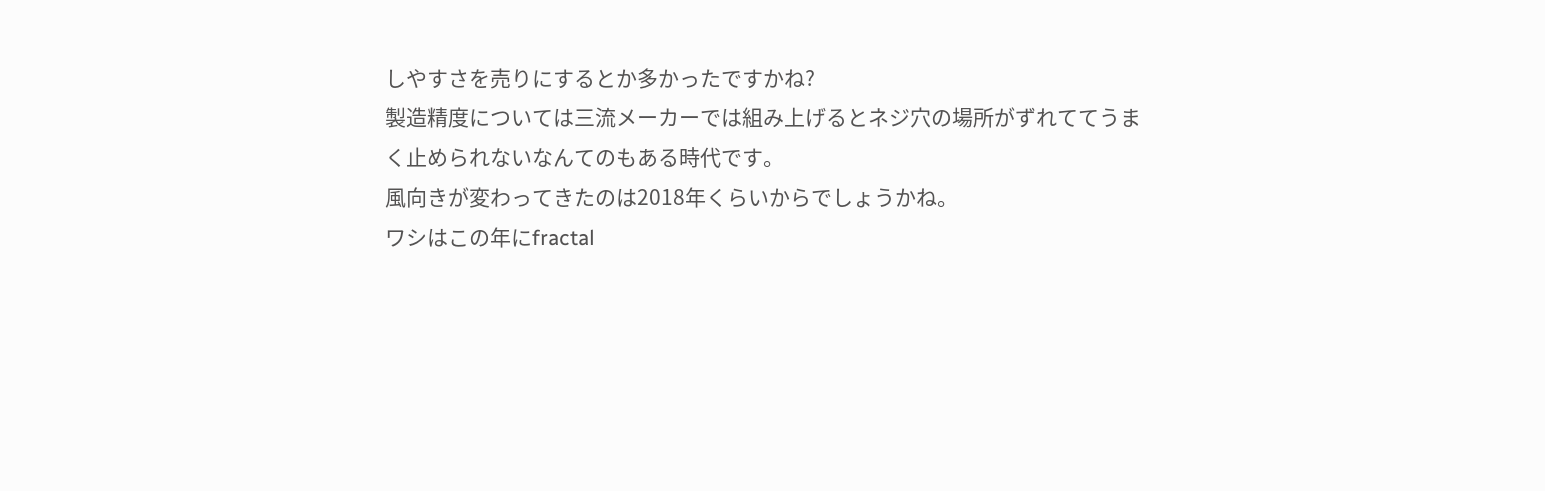しやすさを売りにするとか多かったですかね?
製造精度については三流メーカーでは組み上げるとネジ穴の場所がずれててうまく止められないなんてのもある時代です。
風向きが変わってきたのは2018年くらいからでしょうかね。
ワシはこの年にfractal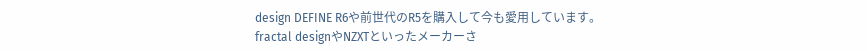design DEFINE R6や前世代のR5を購入して今も愛用しています。
fractal designやNZXTといったメーカーさ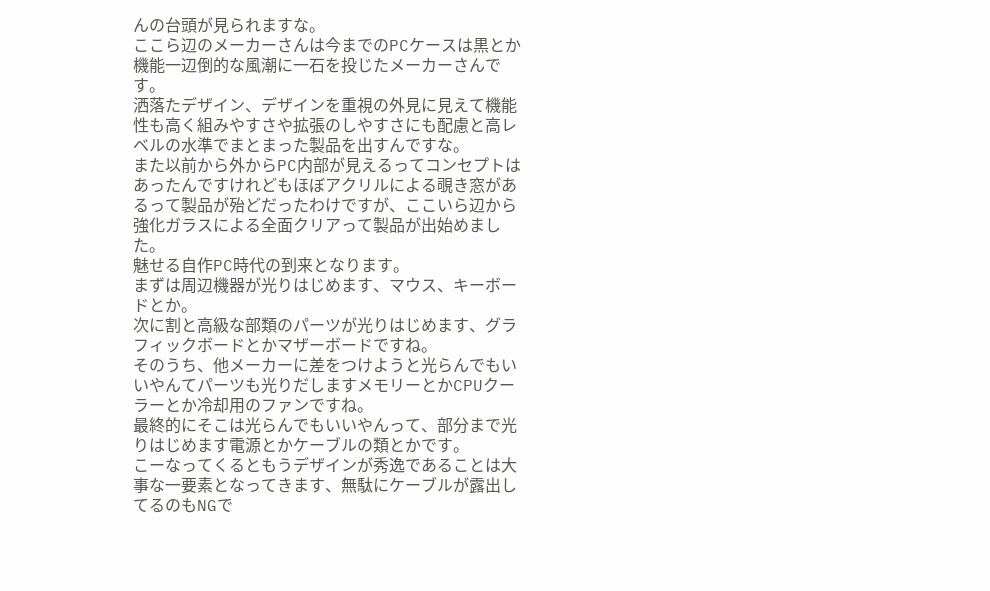んの台頭が見られますな。
ここら辺のメーカーさんは今までのPCケースは黒とか機能一辺倒的な風潮に一石を投じたメーカーさんです。
洒落たデザイン、デザインを重視の外見に見えて機能性も高く組みやすさや拡張のしやすさにも配慮と高レベルの水準でまとまった製品を出すんですな。
また以前から外からPC内部が見えるってコンセプトはあったんですけれどもほぼアクリルによる覗き窓があるって製品が殆どだったわけですが、ここいら辺から強化ガラスによる全面クリアって製品が出始めました。
魅せる自作PC時代の到来となります。
まずは周辺機器が光りはじめます、マウス、キーボードとか。
次に割と高級な部類のパーツが光りはじめます、グラフィックボードとかマザーボードですね。
そのうち、他メーカーに差をつけようと光らんでもいいやんてパーツも光りだしますメモリーとかCPUクーラーとか冷却用のファンですね。
最終的にそこは光らんでもいいやんって、部分まで光りはじめます電源とかケーブルの類とかです。
こーなってくるともうデザインが秀逸であることは大事な一要素となってきます、無駄にケーブルが露出してるのもNGで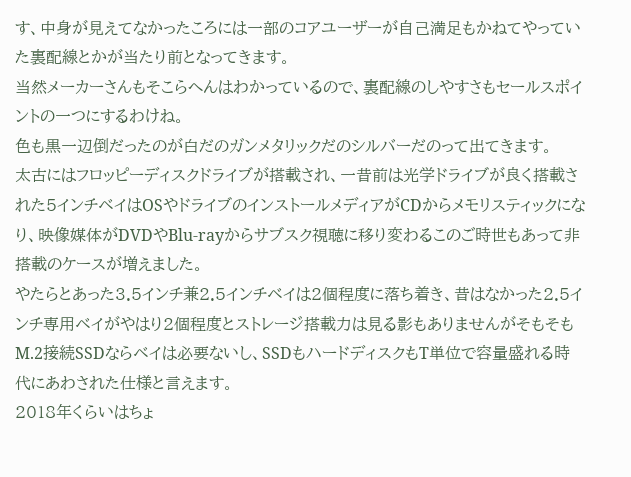す、中身が見えてなかったころには一部のコアユーザーが自己満足もかねてやっていた裏配線とかが当たり前となってきます。
当然メーカーさんもそこらへんはわかっているので、裏配線のしやすさもセールスポイントの一つにするわけね。
色も黒一辺倒だったのが白だのガンメタリックだのシルバーだのって出てきます。
太古にはフロッピーディスクドライブが搭載され、一昔前は光学ドライブが良く搭載された5インチベイはOSやドライブのインストールメディアがCDからメモリスティックになり、映像媒体がDVDやBlu-rayからサブスク視聴に移り変わるこのご時世もあって非搭載のケースが増えました。
やたらとあった3.5インチ兼2.5インチベイは2個程度に落ち着き、昔はなかった2.5インチ専用ベイがやはり2個程度とストレージ搭載力は見る影もありませんがそもそもM.2接続SSDならベイは必要ないし、SSDもハードディスクもT単位で容量盛れる時代にあわされた仕様と言えます。
2018年くらいはちょ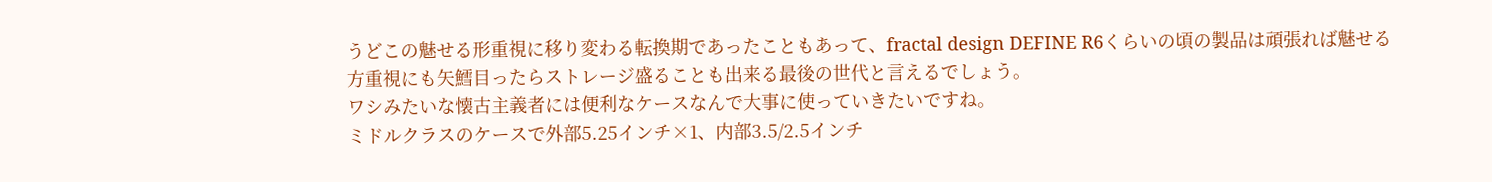うどこの魅せる形重視に移り変わる転換期であったこともあって、fractal design DEFINE R6くらいの頃の製品は頑張れば魅せる方重視にも矢鱈目ったらストレージ盛ることも出来る最後の世代と言えるでしょう。
ワシみたいな懐古主義者には便利なケースなんで大事に使っていきたいですね。
ミドルクラスのケースで外部5.25インチ×1、内部3.5/2.5インチ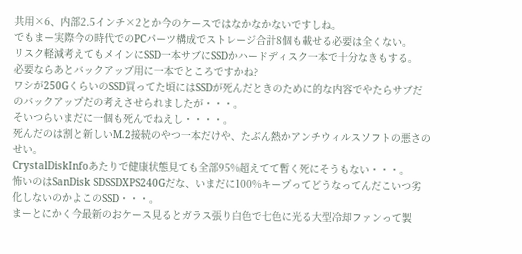共用×6、内部2.5インチ×2とか今のケースではなかなかないですしね。
でもまー実際今の時代でのPCパーツ構成でストレージ合計8個も載せる必要は全くない。
リスク軽減考えてもメインにSSD一本サブにSSDかハードディスク一本で十分なきもする。
必要ならあとバックアップ用に一本でところですかね?
ワシが250GくらいのSSD買ってた頃にはSSDが死んだときのために的な内容でやたらサブだのバックアップだの考えさせられましたが・・・。
そいつらいまだに一個も死んでねえし・・・・。
死んだのは割と新しいM.2接続のやつ一本だけや、たぶん熱かアンチウィルスソフトの悪さのせい。
CrystalDiskInfoあたりで健康状態見ても全部95%超えてて暫く死にそうもない・・・。
怖いのはSanDisk SDSSDXPS240Gだな、いまだに100%キープってどうなってんだこいつ劣化しないのかよこのSSD・・・。
まーとにかく今最新のおケース見るとガラス張り白色で七色に光る大型冷却ファンって製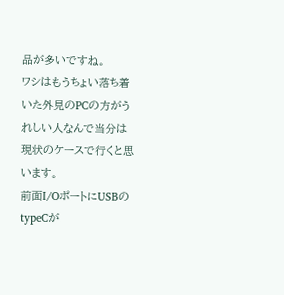品が多いですね。
ワシはもうちょい落ち着いた外見のPCの方がうれしい人なんで当分は現状のケースで行くと思います。
前面I/OポートにUSBのtypeCが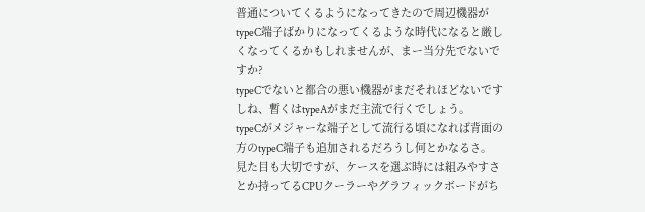普通についてくるようになってきたので周辺機器がtypeC端子ばかりになってくるような時代になると厳しくなってくるかもしれませんが、まー当分先でないですか?
typeCでないと都合の悪い機器がまだそれほどないですしね、暫くはtypeAがまだ主流で行くでしょう。
typeCがメジャーな端子として流行る頃になれば背面の方のtypeC端子も追加されるだろうし何とかなるさ。
見た目も大切ですが、ケースを選ぶ時には組みやすさとか持ってるCPUクーラーやグラフィックボードがち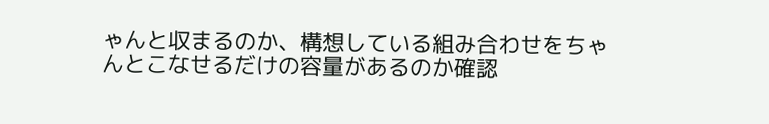ゃんと収まるのか、構想している組み合わせをちゃんとこなせるだけの容量があるのか確認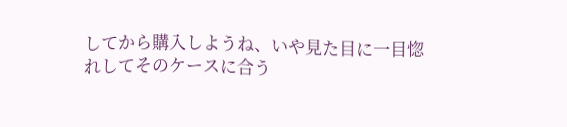してから購入しようね、いや見た目に一目惚れしてそのケースに合う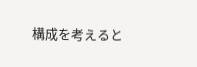構成を考えると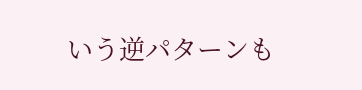いう逆パターンも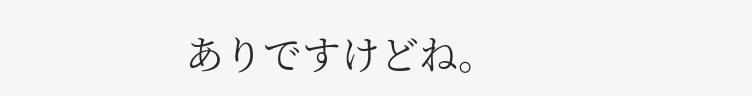ありですけどね。